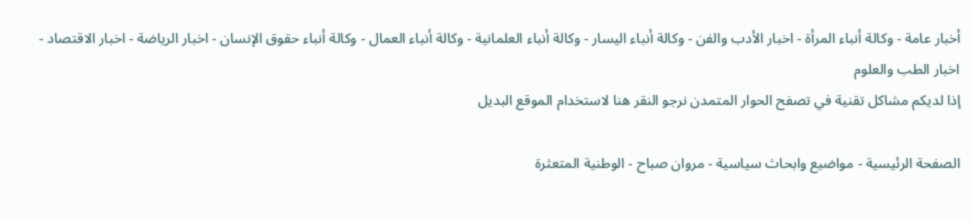أخبار عامة - وكالة أنباء المرأة - اخبار الأدب والفن - وكالة أنباء اليسار - وكالة أنباء العلمانية - وكالة أنباء العمال - وكالة أنباء حقوق الإنسان - اخبار الرياضة - اخبار الاقتصاد - اخبار الطب والعلوم
إذا لديكم مشاكل تقنية في تصفح الحوار المتمدن نرجو النقر هنا لاستخدام الموقع البديل

الصفحة الرئيسية - مواضيع وابحاث سياسية - مروان صباح - الوطنية المتعثرة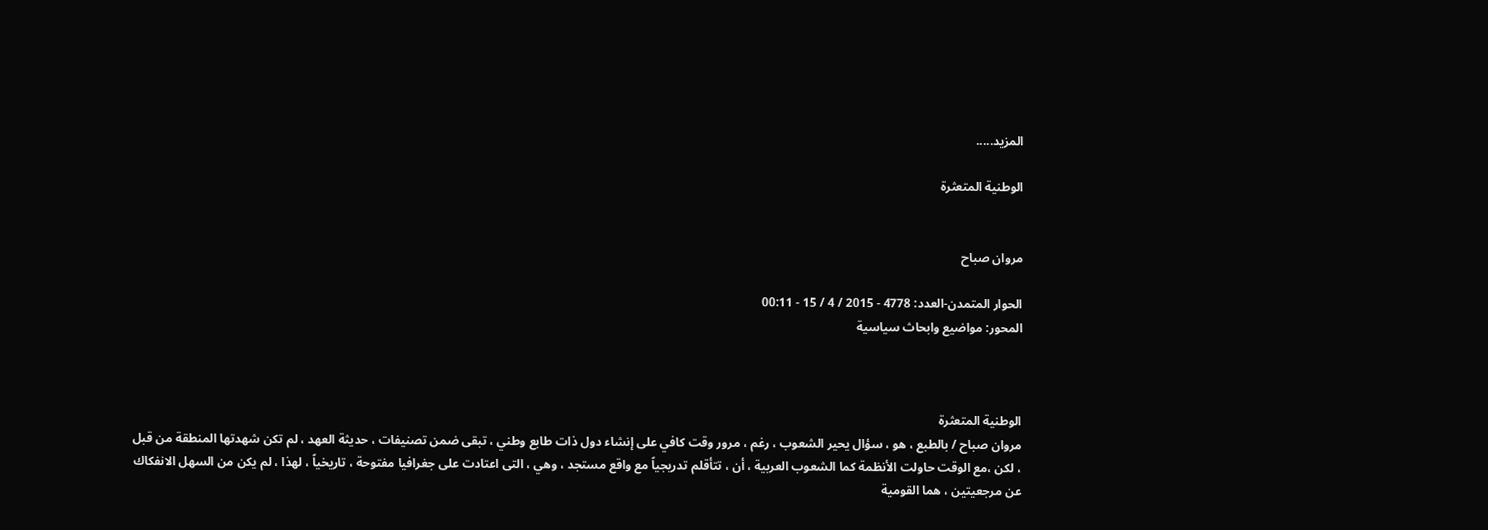المزيد.....

الوطنية المتعثرة


مروان صباح

الحوار المتمدن-العدد: 4778 - 2015 / 4 / 15 - 00:11
المحور: مواضيع وابحاث سياسية



الوطنية المتعثرة
مروان صباح / بالطبع ، هو ، سؤال يحير الشعوب ، رغم ، مرور وقت كافي على إنشاء دول ذات طابع وطني ، تبقى ضمن تصنيفات ، حديثة العهد ، لم تكن شهدتها المنطقة من قبل ، لكن ،مع الوقت حاولت الأنظمة كما الشعوب العربية ، أن ، تتأقلم تدريجياً مع واقع مستجد ، وهي ، التى اعتادت على جغرافيا مفتوحة ، تاريخياً ، لهذا ، لم يكن من السهل الانفكاك عن مرجعيتين ، هما القومية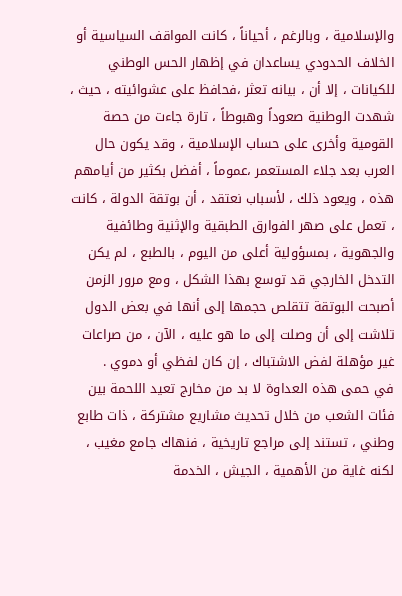والإسلامية ، وبالرغم ، أحياناً ، كانت المواقف السياسية أو الخلاف الحدودي يساعدان في إظهار الحس الوطني للكيانات ، إلا أن ، بيانه تعثر ،فحافظ على عشوائيته ، حيث ، شهدت الوطنية صعوداً وهبوطاً ، تارة جاءت من حصة القومية وأخرى على حساب الإسلامية ، وقد يكون حال العرب بعد جلاء المستعمر ،عموماً ، أفضل بكثير من أيامهم هذه ، ويعود ذلك ، لأسباب نعتقد ، أن بوتقة الدولة ، كانت ، تعمل على صهر الفوارق الطبقية والإثنية وطائفية والجهوية ، بمسؤولية أعلى من اليوم ، بالطبع ، لم يكن التدخل الخارجي قد توسع بهذا الشكل ، ومع مرور الزمن أصبحت البوتقة تتقلص حجمها إلى أنها في بعض الدول تلاشت إلى أن وصلت إلى ما هو عليه ، الآن ، من صراعات غير مؤهلة لفض الاشتباك ، إن كان لفظي أو دموي .
في حمى هذه العداوة لا بد من مخارج تعيد اللحمة بين فئات الشعب من خلال تحديث مشاريع مشتركة ، ذات طابع وطني ، تستند إلى مراجع تاريخية ، فنهاك جامع مغيب ، لكنه غاية من الأهمية ، الجيش ، الخدمة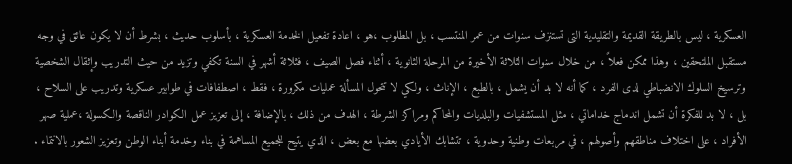العسكرية ، ليس بالطريقة القديمة والتقليدية التى تستنزف سنوات من عمر المنتسب ، بل المطلوب ،هو ، اعادة تفعيل الخدمة العسكرية ، بأسلوب حديث ، بشرط أن لا يكون عائق في وجه مستقبل الملتحقين ، وهذا ممكن فعلاً ، من خلال سنوات الثلاثة الأخيرة من المرحلة الثانوية ، أثناء فصل الصيف ، فثلاثة أشهر في السنة تكفي وتزيد من حيث التدريب وإثقال الشخصية وترسيخ السلوك الانضباطي لدى الفرد ، كما أنه لا بد أن يشمل ، بالطبع ، الإناث ، ولكي لا تتحول المسألة عمليات مكرورة ، فقط ، اصطفافات في طوابير عسكرية وتدريب على السلاح ، بل ، لا بد للفكرة أن تشمل اندماج خداماتي ، مثل المستشفيات والبلديات والمحاكم ومراكز الشرطة ، الهدف من ذلك ، بالإضافة ، إلى تعزيز عمل الكوادر الناقصة والكسولة ،عملية صهر الأفراد ، على اختلاف مناطقهم وأصولهم ، في مربعات وطنية وحدوية ، تتشابك الأيادي بعضها مع بعض ، الذي يتيح للجميع المساهمة في بناء وخدمة أبناء الوطن وتعزيز الشعور بالانتماء .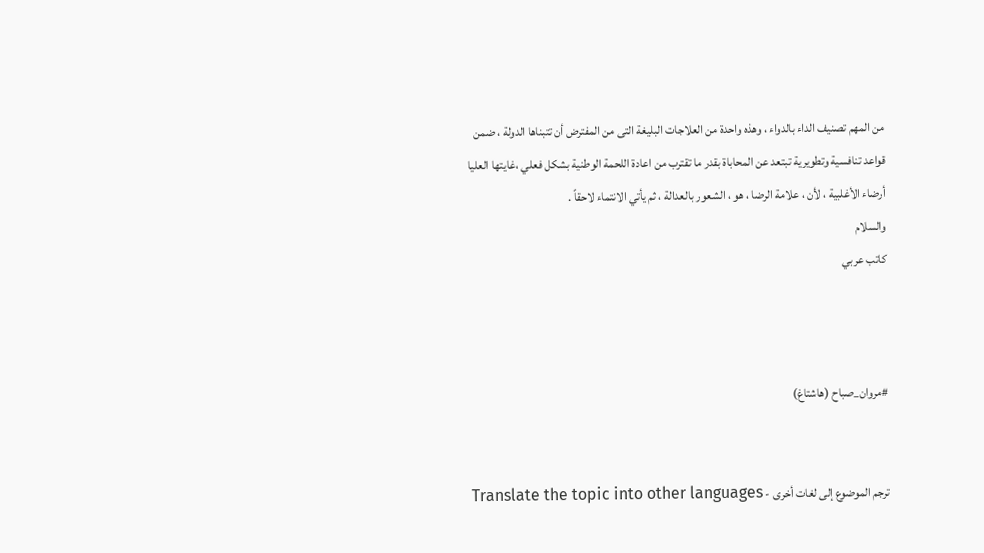من المهم تصنيف الداء بالدواء ، وهذه واحدة من العلاجات البليغة التى من المفترض أن تتبناها الدولة ، ضمن قواعد تنافسية وتطويرية تبتعد عن المحاباة بقدر ما تقترب من اعادة اللحمة الوطنية بشكل فعلي ،غايتها العليا أرضاء الأغلبية ، لأن ، علامة الرضا ، هو ، الشعور بالعدالة ، ثم يأتي الانتماء لاحقاً .
والسلام
كاتب عربي



#مروان_صباح (هاشتاغ)


ترجم الموضوع إلى لغات أخرى - Translate the topic into other languages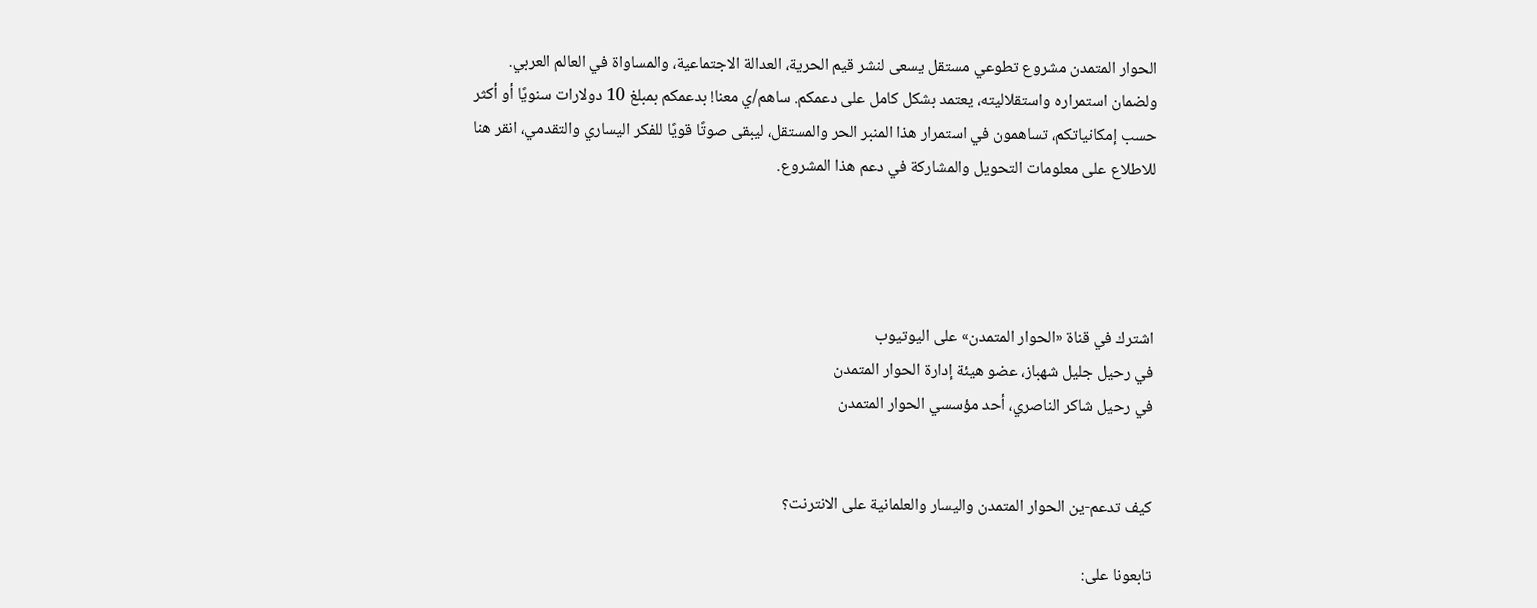الحوار المتمدن مشروع تطوعي مستقل يسعى لنشر قيم الحرية، العدالة الاجتماعية، والمساواة في العالم العربي. ولضمان استمراره واستقلاليته، يعتمد بشكل كامل على دعمكم. ساهم/ي معنا! بدعمكم بمبلغ 10 دولارات سنويًا أو أكثر حسب إمكانياتكم، تساهمون في استمرار هذا المنبر الحر والمستقل، ليبقى صوتًا قويًا للفكر اليساري والتقدمي، انقر هنا للاطلاع على معلومات التحويل والمشاركة في دعم هذا المشروع.




اشترك في قناة «الحوار المتمدن» على اليوتيوب
في رحيل جليل شهباز، عضو هيئة إدارة الحوار المتمدن
في رحيل شاكر الناصري، أحد مؤسسي الحوار المتمدن


كيف تدعم-ين الحوار المتمدن واليسار والعلمانية على الانترنت؟

تابعونا على: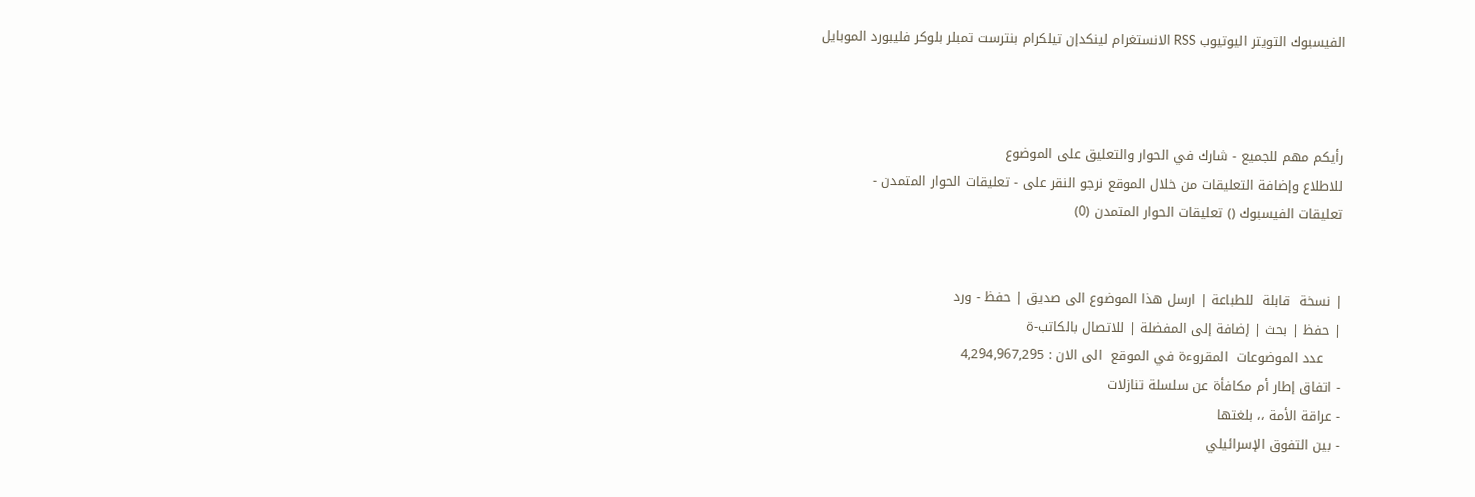الفيسبوك التويتر اليوتيوب RSS الانستغرام لينكدإن تيلكرام بنترست تمبلر بلوكر فليبورد الموبايل



رأيكم مهم للجميع - شارك في الحوار والتعليق على الموضوع
للاطلاع وإضافة التعليقات من خلال الموقع نرجو النقر على - تعليقات الحوار المتمدن -
تعليقات الفيسبوك () تعليقات الحوار المتمدن (0)


| نسخة  قابلة  للطباعة | ارسل هذا الموضوع الى صديق | حفظ - ورد
| حفظ | بحث | إضافة إلى المفضلة | للاتصال بالكاتب-ة
    عدد الموضوعات  المقروءة في الموقع  الى الان : 4,294,967,295
- اتفاق إطار أم مكافأة عن سلسلة تنازلات
- عراقة الأمة ،، بلغتها
- بين التفوق الإسرائيلي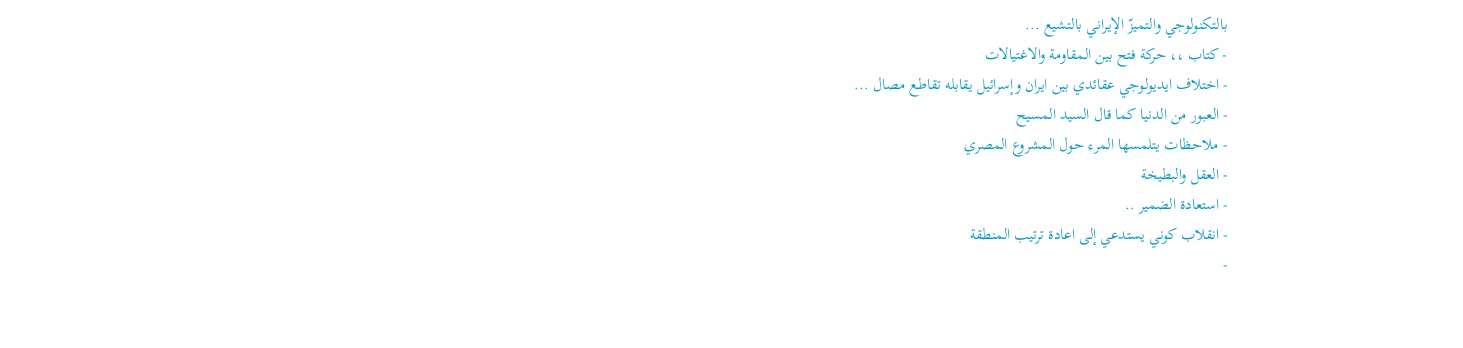بالتكنولوجي والتميزّ الإيراني بالتشيع ...
- كتاب ،، حركة فتح بين المقاومة والاغتيالات
- اختلاف ايديولوجي عقائدي بين ايران وإسرائيل يقابله تقاطع مصال ...
- العبور من الدنيا كما قال السيد المسيح
- ملاحظات يتلمسها المرء حول المشروع المصري
- العقل والبطيخة
- استعادة الضمير ..
- انقلاب كوني يستدعي إلى اعادة ترتيب المنطقة
-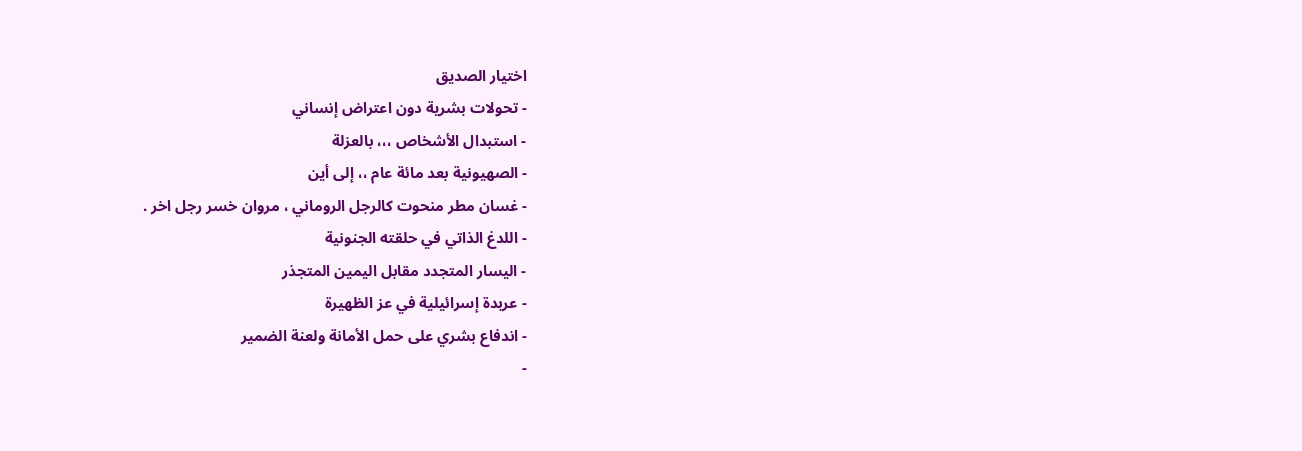اختيار الصديق
- تحولات بشرية دون اعتراض إنساني
- استبدال الأشخاص ،،، بالعزلة
- الصهيونية بعد مائة عام ،، إلى أين
- غسان مطر منحوت كالرجل الروماني ، مروان خسر رجل اخر .
- اللدغ الذاتي في حلقته الجنونية
- اليسار المتجدد مقابل اليمين المتجذر
- عربدة إسرائيلية في عز الظهيرة
- اندفاع بشري على حمل الأمانة ولعنة الضمير
-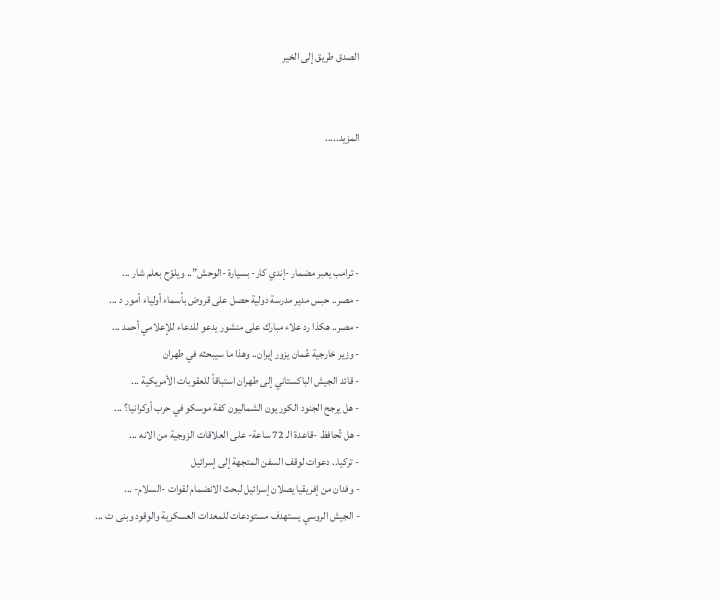الصدق طريق إلى الخير


المزيد.....




- ترامب يعبر مضمار -إندي كار- بسيارة -الوحش”.. ويلوّح بعلم شار ...
- مصر.. حبس مدير مدرسة دولية حصل على قروض بأسماء أولياء أمور د ...
- مصر.. هكذا رد علاء مبارك على منشور يدعو للدعاء للإعلامي أحمد ...
- وزير خارجية عُمان يزور إيران.. وهذا ما سيبحثه في طهران
- قائد الجيش الباكستاني إلى طهران استباقاً للعقوبات الأمريكية ...
- هل يرجح الجنود الكوريون الشماليون كفة موسكو في حرب أوكرانيا؟ ...
- هل تُحافظ -قاعدة الـ 72 ساعة- على العلاقات الزوجية من الانه ...
- تركيا.. دعوات لوقف السفن المتجهة إلى إسرائيل
- وفدان من إفريقيا يصلان إسرائيل لبحث الانضمام لقوات -السلام- ...
- الجيش الروسي يستهدف مستودعات للمعدات العسكرية والوقود وبنى ت ...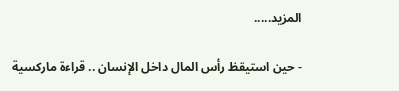المزيد.....

- حين استيقظ رأس المال داخل الإنسان .. قراءة ماركسية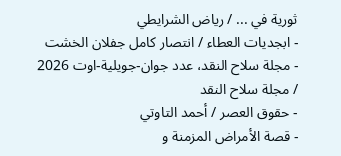ثورية في ... / رياض الشرايطي
- ابجديات العطاء / انتصار كامل جفلان الخشت
- مجلة سلاح النقد، عدد جوان-جويلية-اوت 2026 / مجلة سلاح النقد
- حقوق العصر / أحمد التاوتي
- قصة الأمراض المزمنة و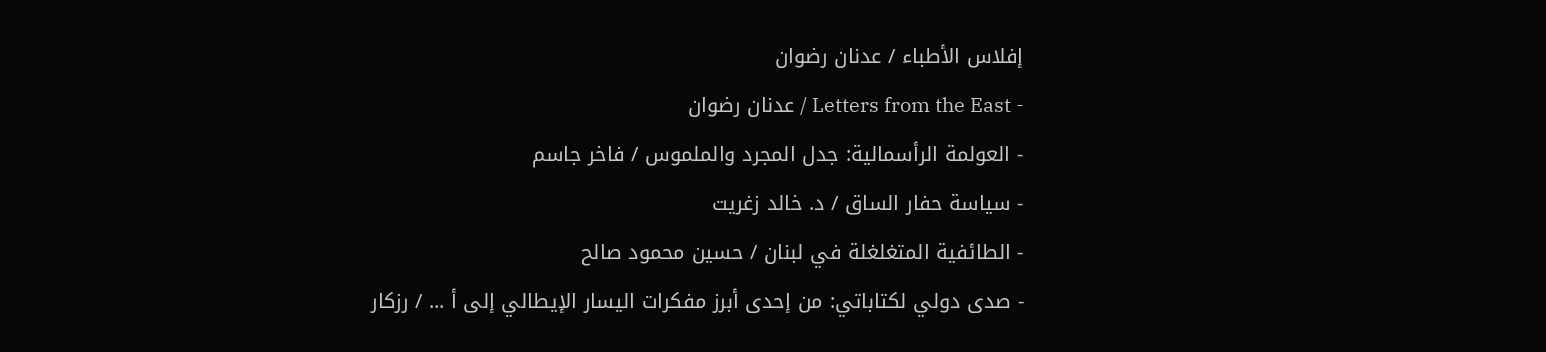إفلاس الأطباء / عدنان رضوان
- Letters from the East / عدنان رضوان
- العولمة الرأسمالية: جدل المجرد والملموس / فاخر جاسم
- سياسة حفار الساق / د. خالد زغريت
- الطائفية المتغلغلة في لبنان / حسين محمود صالح
- صدى دولي لكتاباتي: من إحدى أبرز مفكرات اليسار الإيطالي إلى أ ... / رزكار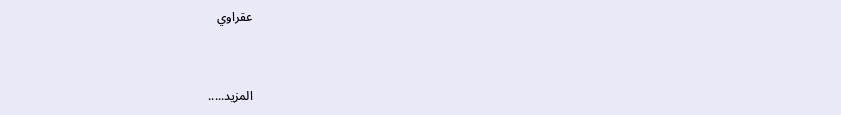عقراوي


المزيد.....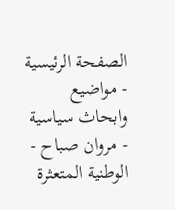الصفحة الرئيسية - مواضيع وابحاث سياسية - مروان صباح - الوطنية المتعثرة